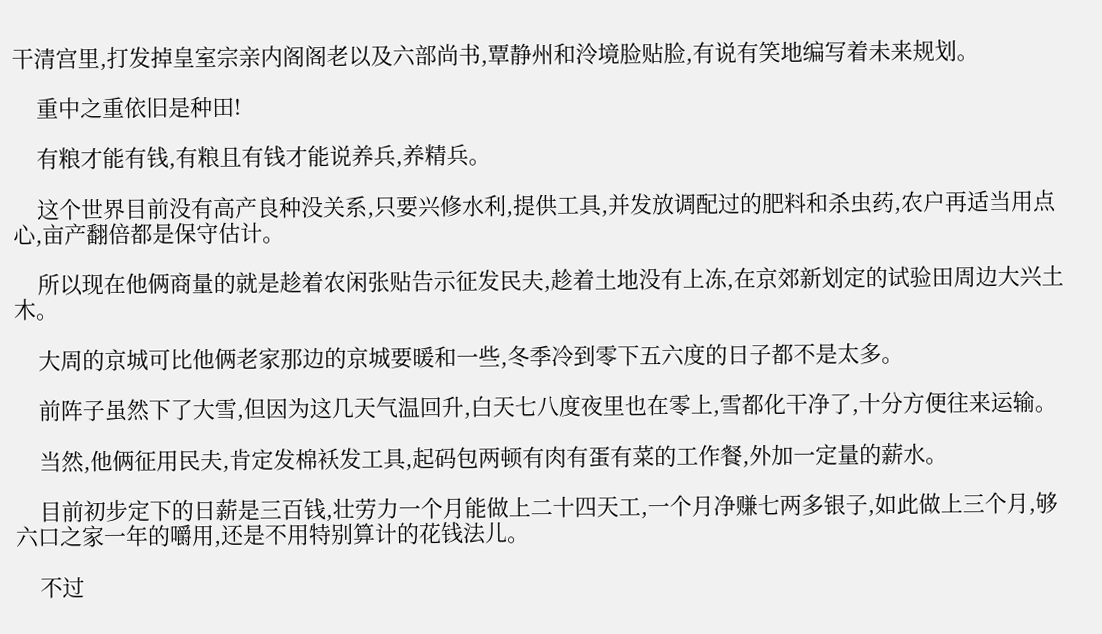干清宫里,打发掉皇室宗亲内阁阁老以及六部尚书,覃静州和泠境脸贴脸,有说有笑地编写着未来规划。

    重中之重依旧是种田!

    有粮才能有钱,有粮且有钱才能说养兵,养精兵。

    这个世界目前没有高产良种没关系,只要兴修水利,提供工具,并发放调配过的肥料和杀虫药,农户再适当用点心,亩产翻倍都是保守估计。

    所以现在他俩商量的就是趁着农闲张贴告示征发民夫,趁着土地没有上冻,在京郊新划定的试验田周边大兴土木。

    大周的京城可比他俩老家那边的京城要暖和一些,冬季冷到零下五六度的日子都不是太多。

    前阵子虽然下了大雪,但因为这几天气温回升,白天七八度夜里也在零上,雪都化干净了,十分方便往来运输。

    当然,他俩征用民夫,肯定发棉袄发工具,起码包两顿有肉有蛋有菜的工作餐,外加一定量的薪水。

    目前初步定下的日薪是三百钱,壮劳力一个月能做上二十四天工,一个月净赚七两多银子,如此做上三个月,够六口之家一年的嚼用,还是不用特别算计的花钱法儿。

    不过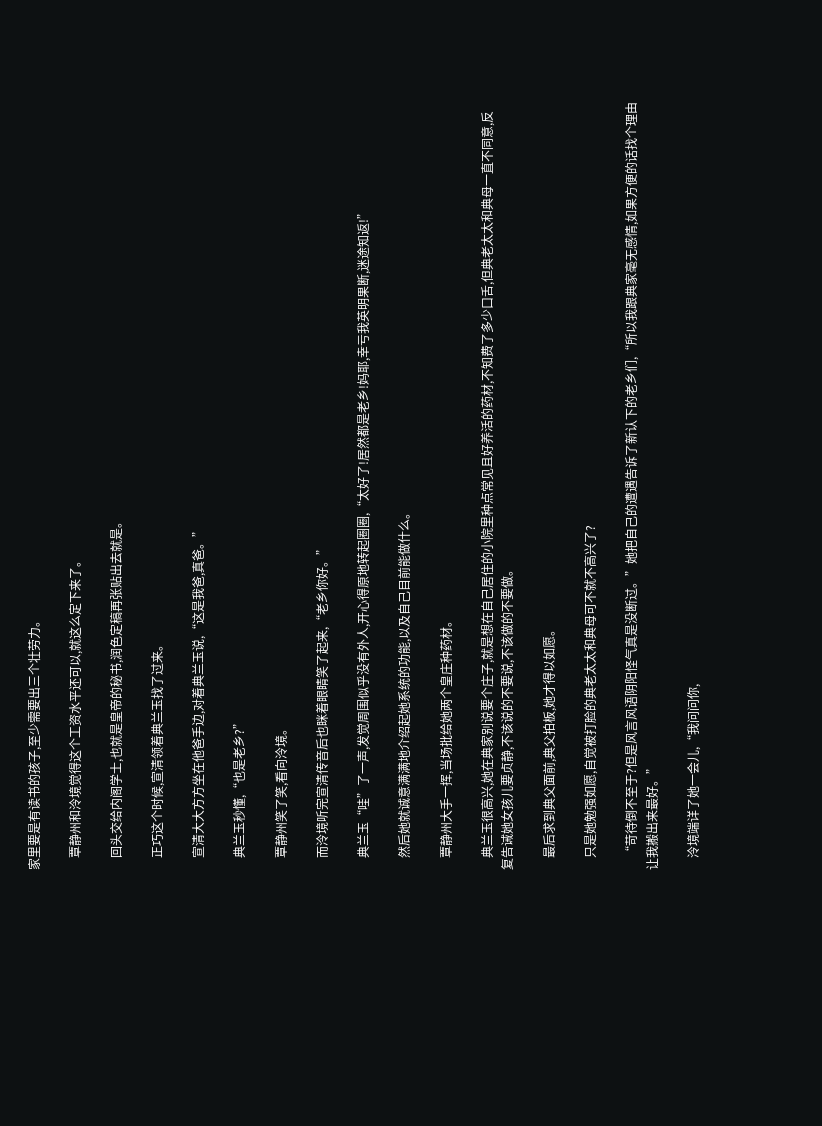家里要是有读书的孩子,至少需要出三个壮劳力。

    覃静州和泠境觉得这个工资水平还可以,就这么定下来了。

    回头交给内阁学士,也就是皇帝的秘书,润色定稿再张贴出去就是。

    正巧这个时候,宣清领着典兰玉找了过来。

    宣清大大方方坐在他爸手边,对着典兰玉说,“这是我爸,真爸。”

    典兰玉秒懂,“也是老乡?”

    覃静州笑了笑,看向泠境。

    而泠境听完宣清传音后也眯着眼睛笑了起来,“老乡你好。”

    典兰玉“哇”了一声,发觉周围似乎没有外人,开心得原地转起圈圈,“太好了!居然都是老乡!妈耶,幸亏我英明果断,迷途知返!”

    然后她就诚意满满地介绍起她系统的功能,以及自己目前能做什么。

    覃静州大手一挥,当场批给她两个皇庄种药材。

    典兰玉很高兴,她在典家别说要个庄子,就是想在自己居住的小院里种点常见且好养活的药材,不知费了多少口舌,但典老太太和典母一直不同意,反复告诫她女孩儿要贞静,不该说的不要说,不该做的不要做。

    最后求到典父面前,典父拍板,她才得以如愿。

    只是她勉强如愿,自觉被打脸的典老太太和典母可不就不高兴了?

    “苛待倒不至于?但是风言风语阴阳怪气真是没断过。”她把自己的遭遇告诉了新认下的老乡们,“所以我跟典家毫无感情,如果方便的话找个理由让我搬出来最好。”

    泠境端详了她一会儿,“我问问你,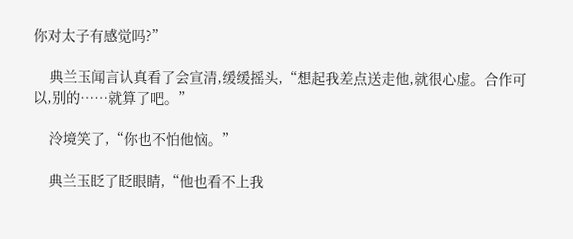你对太子有感觉吗?”

    典兰玉闻言认真看了会宣清,缓缓摇头,“想起我差点送走他,就很心虚。合作可以,别的……就算了吧。”

    泠境笑了,“你也不怕他恼。”

    典兰玉眨了眨眼睛,“他也看不上我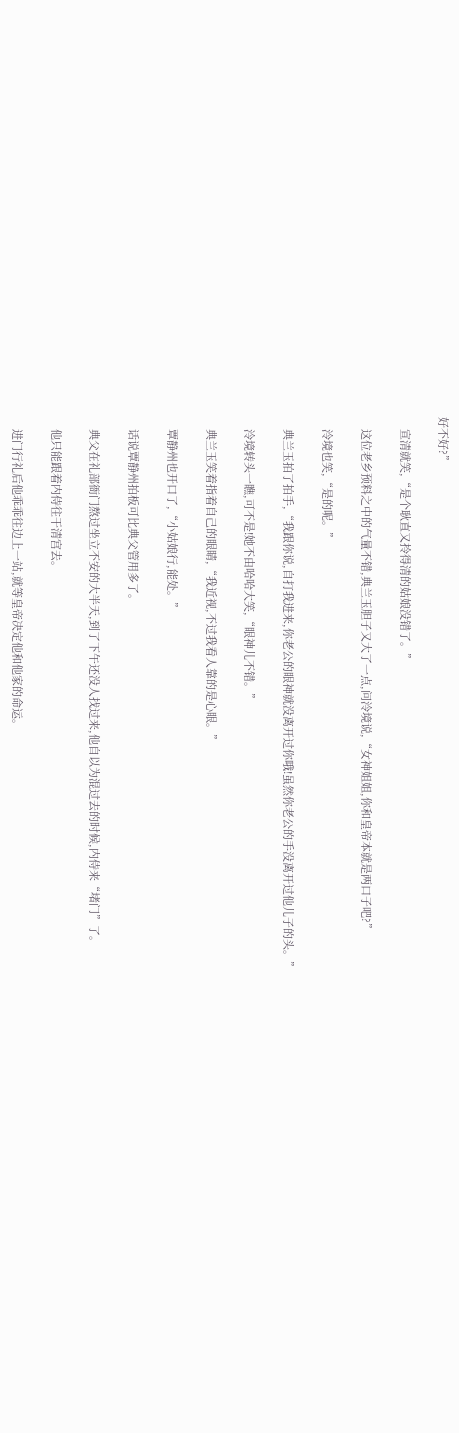好不好?”

    宣清就笑,“是个耿直又拎得清的姑娘没错了。”

    这位老乡预料之中的气量不错,典兰玉胆子又大了一点,问泠境说,“女神姐姐,你和皇帝本就是两口子吧?”

    泠境也笑,“是的呢。”

    典兰玉拍了拍手,“我跟你说,自打我进来,你老公的眼神就没离开过你哦!虽然你老公的手没离开过他儿子的头。”

    泠境转头一瞧,可不是!她不由哈哈大笑,“眼神儿不错。”

    典兰玉笑着指着自己的眼睛,“我近视,不过我看人靠的是心眼。”

    覃静州也开口了,“小姑娘行,能处。”

    话说覃静州拍板可比典父管用多了。

    典父在礼部衙门熬过坐立不安的大半天,到了下午还没人找过来,他自以为混过去的时候,内侍来“堵门”了。

    他只能跟着内侍往干清宫去。

    进门行礼后他乖乖往边上一站,就等皇帝决定他和他家的命运。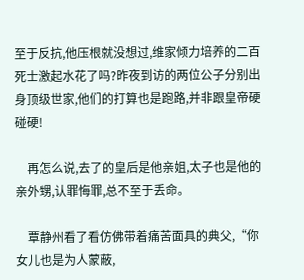至于反抗,他压根就没想过,维家倾力培养的二百死士激起水花了吗?昨夜到访的两位公子分别出身顶级世家,他们的打算也是跑路,并非跟皇帝硬碰硬!

    再怎么说,去了的皇后是他亲姐,太子也是他的亲外甥,认罪悔罪,总不至于丢命。

    覃静州看了看仿佛带着痛苦面具的典父,“你女儿也是为人蒙蔽,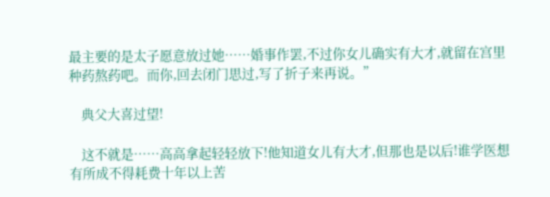最主要的是太子愿意放过她……婚事作罢,不过你女儿确实有大才,就留在宫里种药熬药吧。而你,回去闭门思过,写了折子来再说。”

    典父大喜过望!

    这不就是……高高拿起轻轻放下!他知道女儿有大才,但那也是以后!谁学医想有所成不得耗费十年以上苦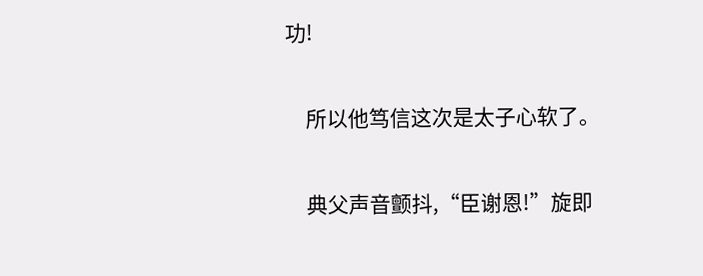功!

    所以他笃信这次是太子心软了。

    典父声音颤抖,“臣谢恩!”旋即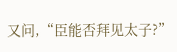又问,“臣能否拜见太子?”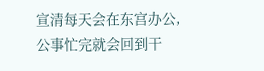宣清每天会在东宫办公,公事忙完就会回到干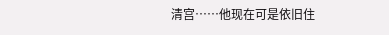清宫……他现在可是依旧住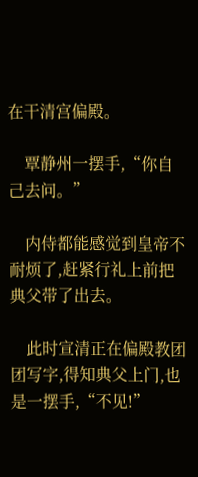在干清宫偏殿。

    覃静州一摆手,“你自己去问。”

    内侍都能感觉到皇帝不耐烦了,赶紧行礼上前把典父带了出去。

    此时宣清正在偏殿教团团写字,得知典父上门,也是一摆手,“不见!”